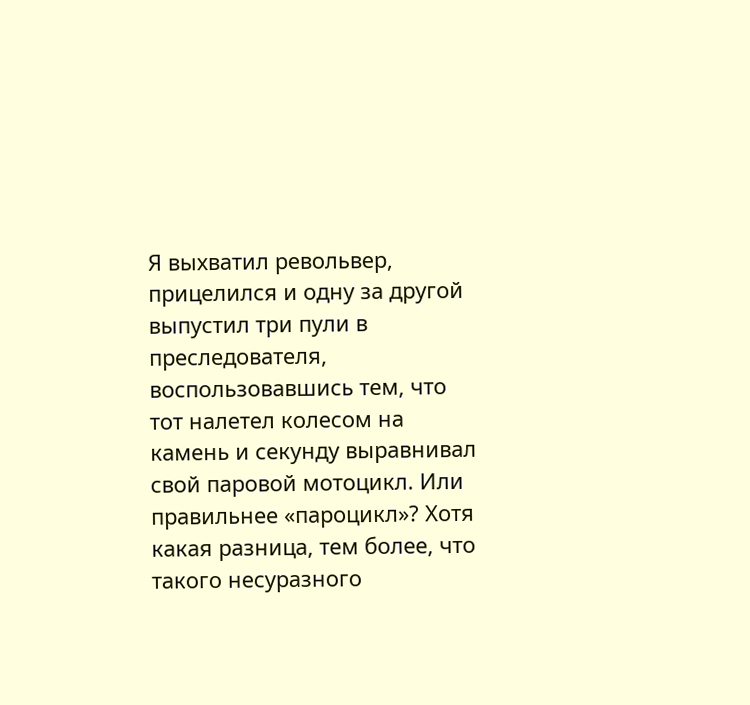Я выхватил револьвер, прицелился и одну за другой выпустил три пули в преследователя, воспользовавшись тем, что тот налетел колесом на камень и секунду выравнивал свой паровой мотоцикл. Или правильнее «пароцикл»? Хотя какая разница, тем более, что такого несуразного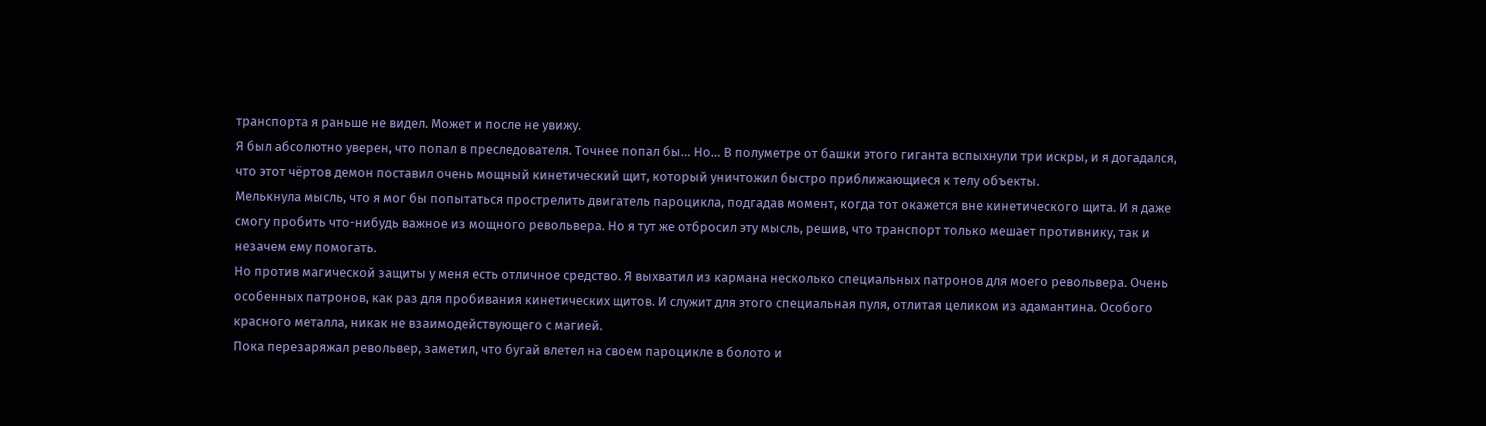транспорта я раньше не видел. Может и после не увижу.
Я был абсолютно уверен, что попал в преследователя. Точнее попал бы… Но… В полуметре от башки этого гиганта вспыхнули три искры, и я догадался, что этот чёртов демон поставил очень мощный кинетический щит, который уничтожил быстро приближающиеся к телу объекты.
Мелькнула мысль, что я мог бы попытаться прострелить двигатель пароцикла, подгадав момент, когда тот окажется вне кинетического щита. И я даже смогу пробить что-нибудь важное из мощного револьвера. Но я тут же отбросил эту мысль, решив, что транспорт только мешает противнику, так и незачем ему помогать.
Но против магической защиты у меня есть отличное средство. Я выхватил из кармана несколько специальных патронов для моего револьвера. Очень особенных патронов, как раз для пробивания кинетических щитов. И служит для этого специальная пуля, отлитая целиком из адамантина. Особого красного металла, никак не взаимодействующего с магией.
Пока перезаряжал револьвер, заметил, что бугай влетел на своем пароцикле в болото и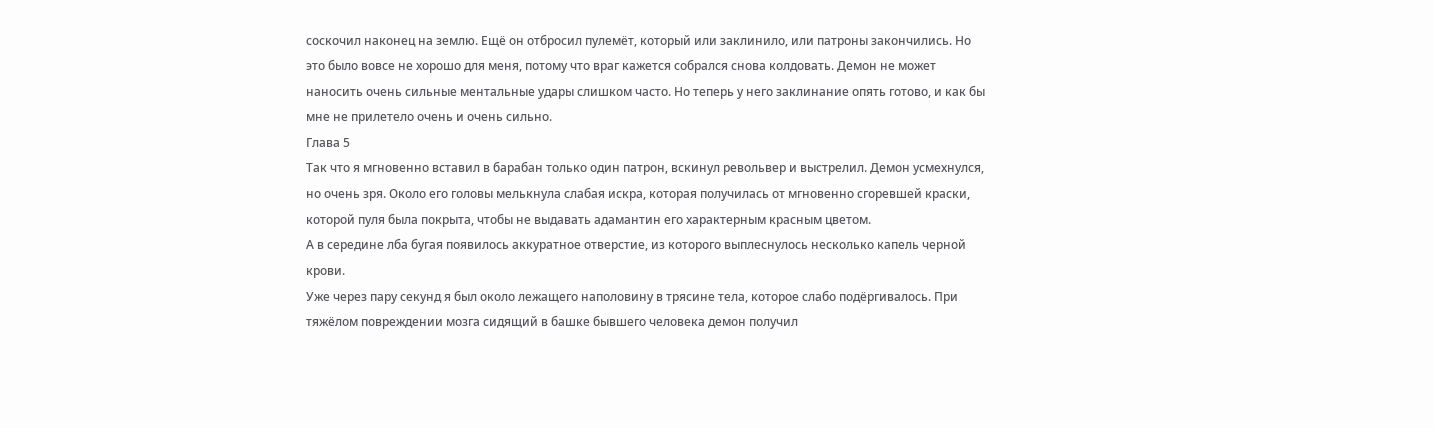соскочил наконец на землю. Ещё он отбросил пулемёт, который или заклинило, или патроны закончились. Но это было вовсе не хорошо для меня, потому что враг кажется собрался снова колдовать. Демон не может наносить очень сильные ментальные удары слишком часто. Но теперь у него заклинание опять готово, и как бы мне не прилетело очень и очень сильно.
Глава 5
Так что я мгновенно вставил в барабан только один патрон, вскинул револьвер и выстрелил. Демон усмехнулся, но очень зря. Около его головы мелькнула слабая искра, которая получилась от мгновенно сгоревшей краски, которой пуля была покрыта, чтобы не выдавать адамантин его характерным красным цветом.
А в середине лба бугая появилось аккуратное отверстие, из которого выплеснулось несколько капель черной крови.
Уже через пару секунд я был около лежащего наполовину в трясине тела, которое слабо подёргивалось. При тяжёлом повреждении мозга сидящий в башке бывшего человека демон получил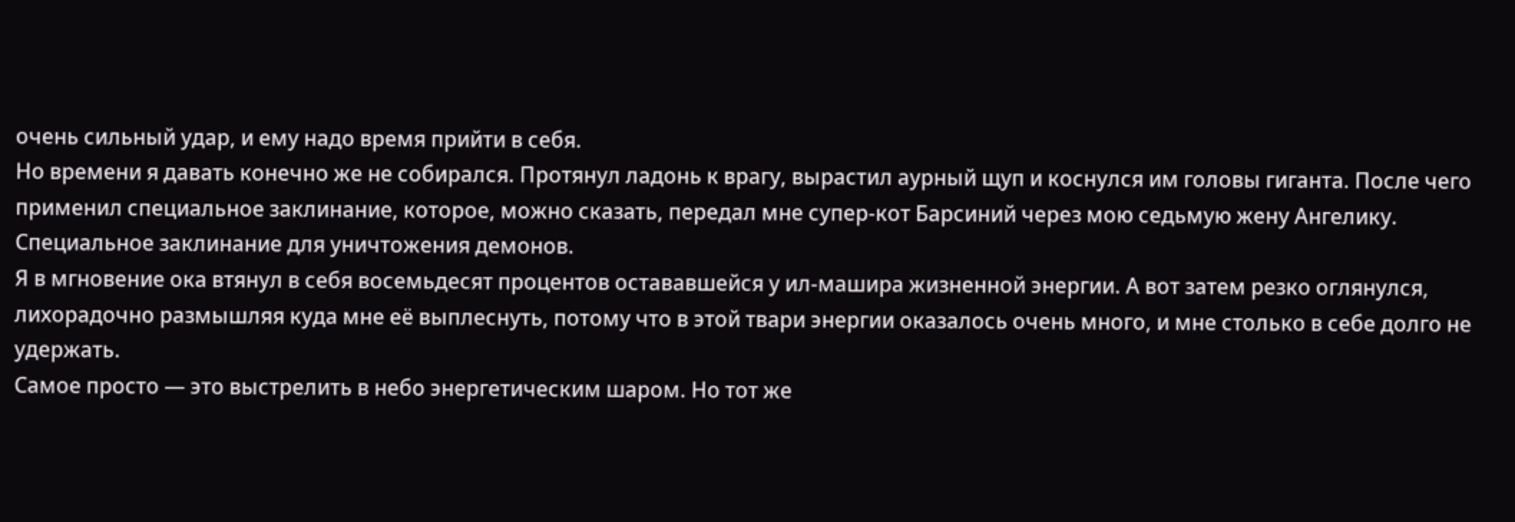очень сильный удар, и ему надо время прийти в себя.
Но времени я давать конечно же не собирался. Протянул ладонь к врагу, вырастил аурный щуп и коснулся им головы гиганта. После чего применил специальное заклинание, которое, можно сказать, передал мне супер-кот Барсиний через мою седьмую жену Ангелику. Специальное заклинание для уничтожения демонов.
Я в мгновение ока втянул в себя восемьдесят процентов остававшейся у ил-машира жизненной энергии. А вот затем резко оглянулся, лихорадочно размышляя куда мне её выплеснуть, потому что в этой твари энергии оказалось очень много, и мне столько в себе долго не удержать.
Самое просто — это выстрелить в небо энергетическим шаром. Но тот же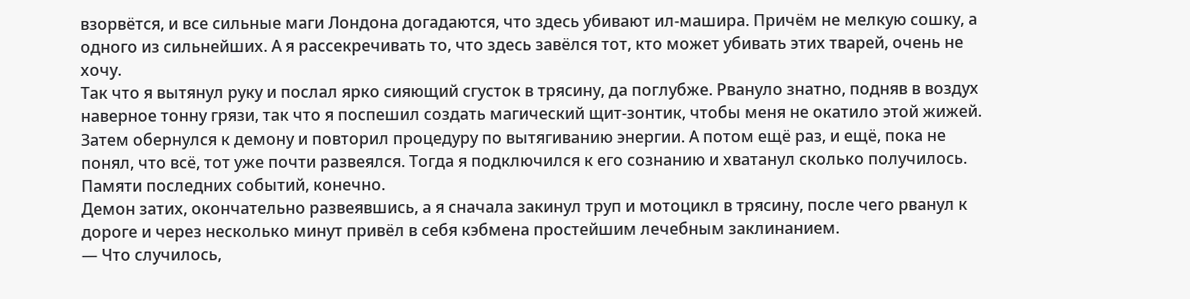взорвётся, и все сильные маги Лондона догадаются, что здесь убивают ил-машира. Причём не мелкую сошку, а одного из сильнейших. А я рассекречивать то, что здесь завёлся тот, кто может убивать этих тварей, очень не хочу.
Так что я вытянул руку и послал ярко сияющий сгусток в трясину, да поглубже. Рвануло знатно, подняв в воздух наверное тонну грязи, так что я поспешил создать магический щит-зонтик, чтобы меня не окатило этой жижей.
Затем обернулся к демону и повторил процедуру по вытягиванию энергии. А потом ещё раз, и ещё, пока не понял, что всё, тот уже почти развеялся. Тогда я подключился к его сознанию и хватанул сколько получилось. Памяти последних событий, конечно.
Демон затих, окончательно развеявшись, а я сначала закинул труп и мотоцикл в трясину, после чего рванул к дороге и через несколько минут привёл в себя кэбмена простейшим лечебным заклинанием.
— Что случилось,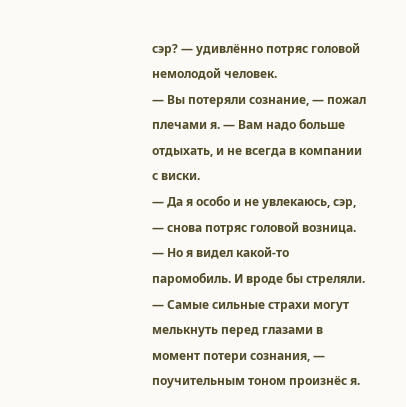сэр? — удивлённо потряс головой немолодой человек.
— Вы потеряли сознание, — пожал плечами я. — Вам надо больше отдыхать, и не всегда в компании с виски.
— Да я особо и не увлекаюсь, сэр, — снова потряс головой возница. — Но я видел какой-то паромобиль. И вроде бы стреляли.
— Самые сильные страхи могут мелькнуть перед глазами в момент потери сознания, — поучительным тоном произнёс я.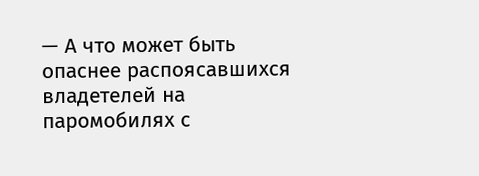— А что может быть опаснее распоясавшихся владетелей на паромобилях с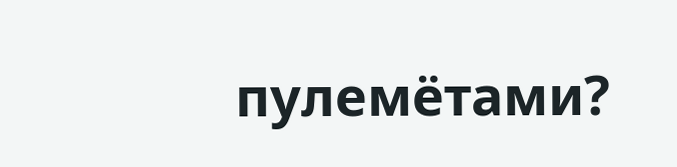пулемётами?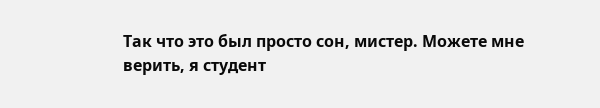Так что это был просто сон, мистер. Можете мне верить, я студент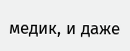медик, и даже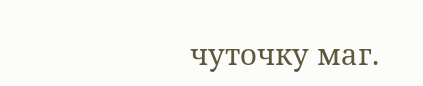чуточку маг.